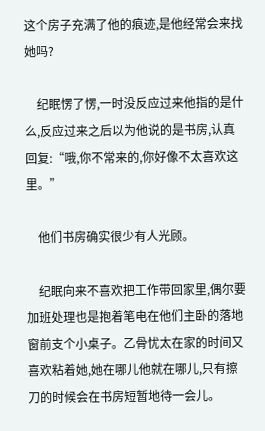这个房子充满了他的痕迹,是他经常会来找她吗?

    纪眠愣了愣,一时没反应过来他指的是什么,反应过来之后以为他说的是书房,认真回复:“哦,你不常来的,你好像不太喜欢这里。”

    他们书房确实很少有人光顾。

    纪眠向来不喜欢把工作带回家里,偶尔要加班处理也是抱着笔电在他们主卧的落地窗前支个小桌子。乙骨忧太在家的时间又喜欢粘着她,她在哪儿他就在哪儿,只有擦刀的时候会在书房短暂地待一会儿。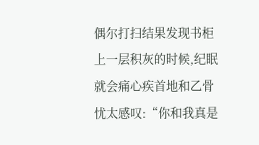偶尔打扫结果发现书柜上一层积灰的时候,纪眠就会痛心疾首地和乙骨忧太感叹:“你和我真是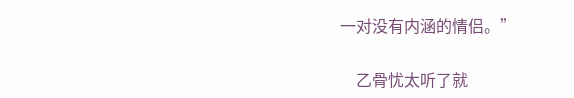一对没有内涵的情侣。”

    乙骨忧太听了就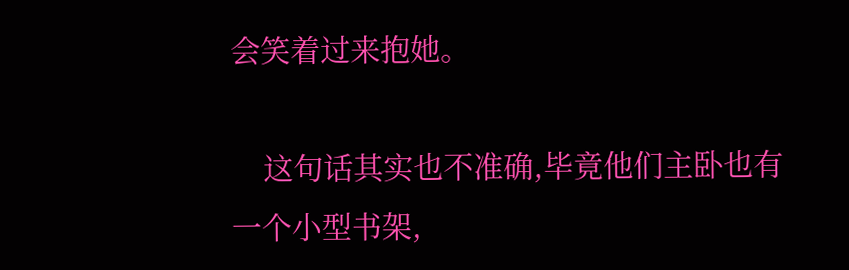会笑着过来抱她。

    这句话其实也不准确,毕竟他们主卧也有一个小型书架,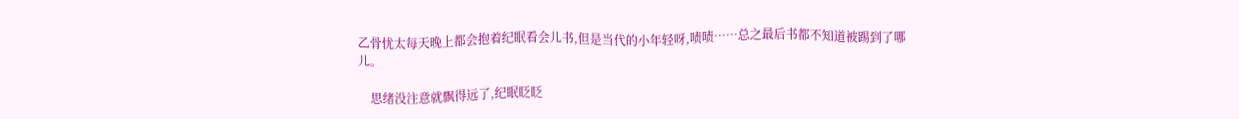乙骨忧太每天晚上都会抱着纪眠看会儿书,但是当代的小年轻呀,啧啧……总之最后书都不知道被踢到了哪儿。

    思绪没注意就飘得远了,纪眠眨眨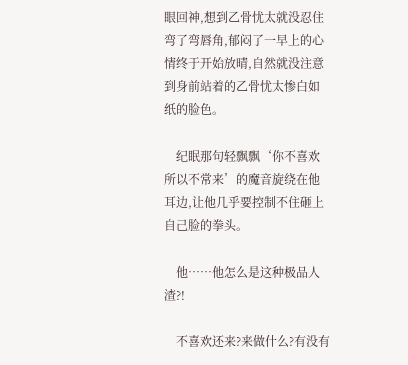眼回神,想到乙骨忧太就没忍住弯了弯唇角,郁闷了一早上的心情终于开始放晴,自然就没注意到身前站着的乙骨忧太惨白如纸的脸色。

    纪眠那句轻飘飘‘你不喜欢所以不常来’的魔音旋绕在他耳边,让他几乎要控制不住砸上自己脸的拳头。

    他……他怎么是这种极品人渣?!

    不喜欢还来?来做什么?有没有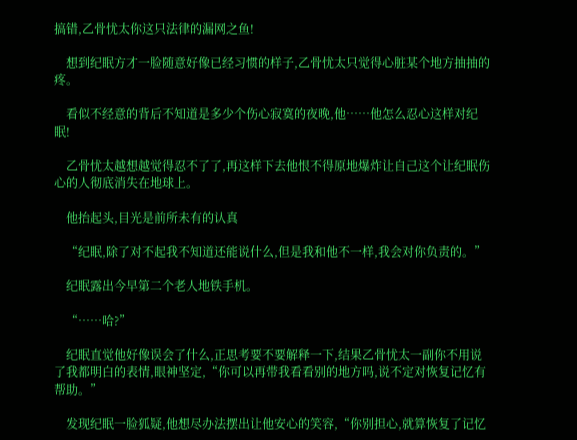搞错,乙骨忧太你这只法律的漏网之鱼!

    想到纪眠方才一脸随意好像已经习惯的样子,乙骨忧太只觉得心脏某个地方抽抽的疼。

    看似不经意的背后不知道是多少个伤心寂寞的夜晚,他……他怎么忍心这样对纪眠!

    乙骨忧太越想越觉得忍不了了,再这样下去他恨不得原地爆炸让自己这个让纪眠伤心的人彻底消失在地球上。

    他抬起头,目光是前所未有的认真

    “纪眠,除了对不起我不知道还能说什么,但是我和他不一样,我会对你负责的。”

    纪眠露出今早第二个老人地铁手机。

    “……哈?”

    纪眠直觉他好像误会了什么,正思考要不要解释一下,结果乙骨忧太一副你不用说了我都明白的表情,眼神坚定,“你可以再带我看看别的地方吗,说不定对恢复记忆有帮助。”

    发现纪眠一脸狐疑,他想尽办法摆出让他安心的笑容,“你别担心,就算恢复了记忆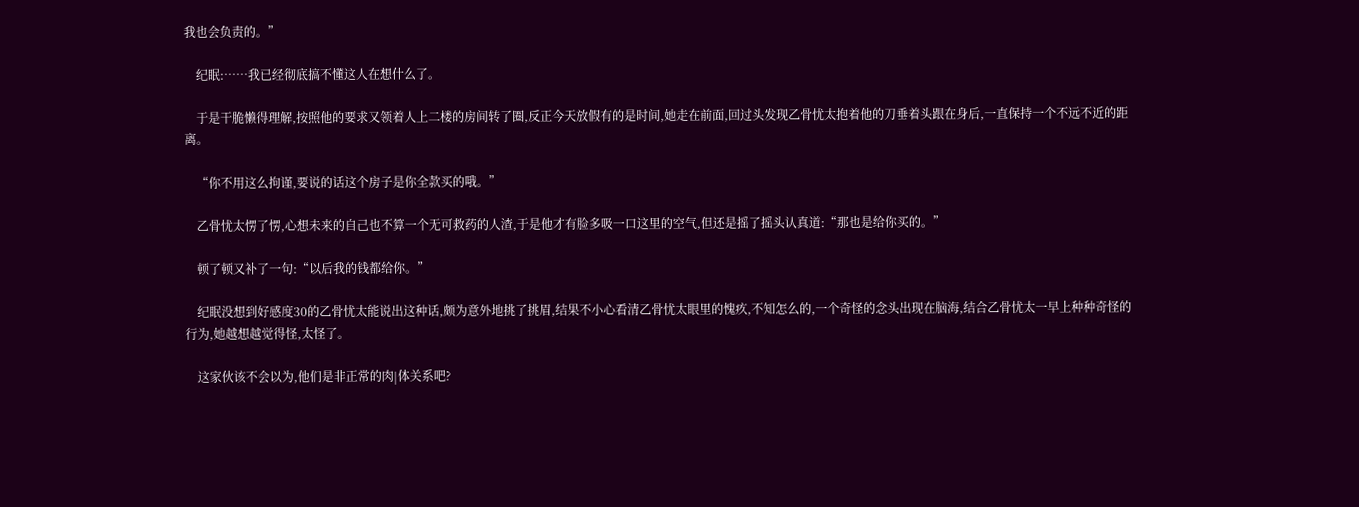我也会负责的。”

    纪眠:……我已经彻底搞不懂这人在想什么了。

    于是干脆懒得理解,按照他的要求又领着人上二楼的房间转了圈,反正今天放假有的是时间,她走在前面,回过头发现乙骨忧太抱着他的刀垂着头跟在身后,一直保持一个不远不近的距离。

    “你不用这么拘谨,要说的话这个房子是你全款买的哦。”

    乙骨忧太愣了愣,心想未来的自己也不算一个无可救药的人渣,于是他才有脸多吸一口这里的空气,但还是摇了摇头认真道:“那也是给你买的。”

    顿了顿又补了一句:“以后我的钱都给你。”

    纪眠没想到好感度30的乙骨忧太能说出这种话,颇为意外地挑了挑眉,结果不小心看清乙骨忧太眼里的愧疚,不知怎么的,一个奇怪的念头出现在脑海,结合乙骨忧太一早上种种奇怪的行为,她越想越觉得怪,太怪了。

    这家伙该不会以为,他们是非正常的肉|体关系吧?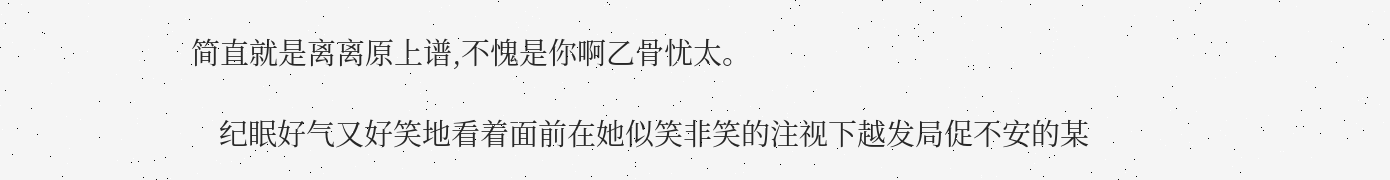简直就是离离原上谱,不愧是你啊乙骨忧太。

    纪眠好气又好笑地看着面前在她似笑非笑的注视下越发局促不安的某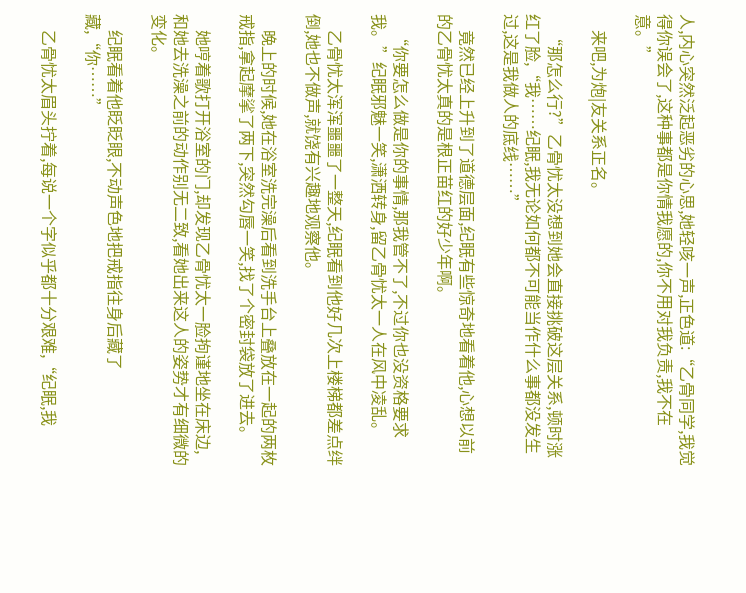人,内心突然泛起恶劣的心思,她轻咳一声,正色道:“乙骨同学,我觉得你误会了,这种事都是你情我愿的,你不用对我负责,我不在意。”

    来吧,为炮|友关系正名。

    “那怎么行?”乙骨忧太没想到她会直接挑破这层关系,顿时涨红了脸,“我……纪眠,我无论如何都不可能当作什么事都没发生过,这是我做人的底线……”

    竟然已经上升到了道德层面,纪眠有些惊奇地看着他,心想以前的乙骨忧太真的是根正苗红的好少年啊。

    “你要怎么做是你的事情,那我管不了,不过你也没资格要求我。”纪眠邪魅一笑,潇洒转身,留乙骨忧太一人在风中凌乱。

    乙骨忧太浑浑噩噩了一整天,纪眠看到他好几次上楼梯都差点绊倒,她也不做声,就饶有兴趣地观察他。

    晚上的时候,她在浴室洗完澡后看到洗手台上叠放在一起的两枚戒指,拿起摩挲了两下,突然勾唇一笑,找了个密封袋放了进去。

    她哼着歌打开浴室的门,却发现乙骨忧太一脸拘谨地坐在床边,和她去洗澡之前的动作别无二致,看她出来这人的姿势才有细微的变化。

    纪眠看着他眨眨眼,不动声色地把戒指往身后藏了藏,“你……”

    乙骨忧太眉头拧着,每说一个字似乎都十分艰难,“纪眠,我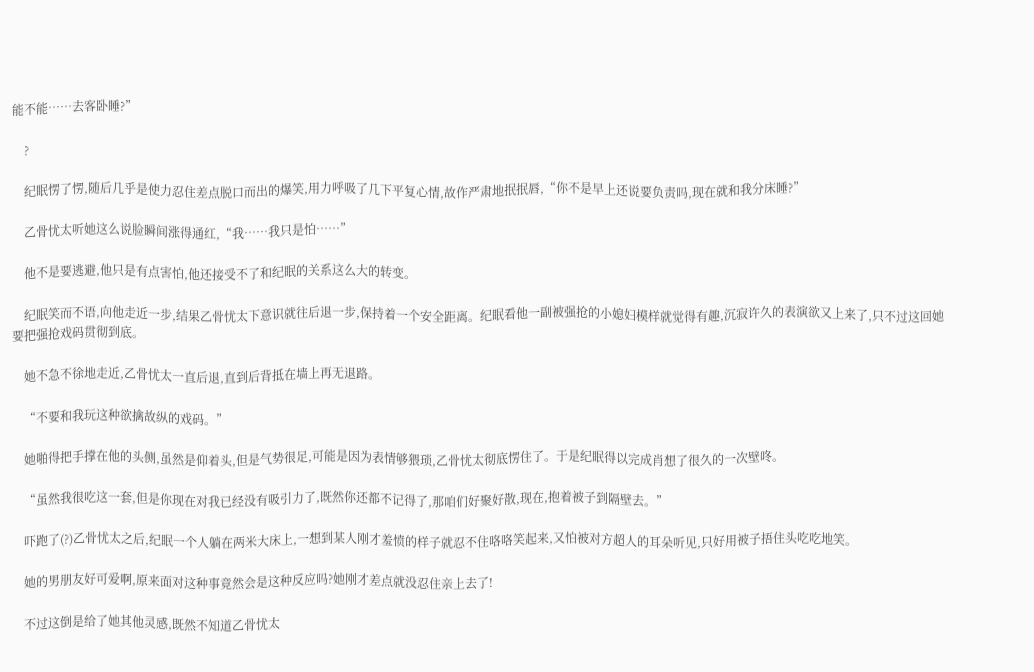能不能……去客卧睡?”

    ?

    纪眠愣了愣,随后几乎是使力忍住差点脱口而出的爆笑,用力呼吸了几下平复心情,故作严肃地抿抿唇,“你不是早上还说要负责吗,现在就和我分床睡?”

    乙骨忧太听她这么说脸瞬间涨得通红,“我……我只是怕……”

    他不是要逃避,他只是有点害怕,他还接受不了和纪眠的关系这么大的转变。

    纪眠笑而不语,向他走近一步,结果乙骨忧太下意识就往后退一步,保持着一个安全距离。纪眠看他一副被强抢的小媳妇模样就觉得有趣,沉寂许久的表演欲又上来了,只不过这回她要把强抢戏码贯彻到底。

    她不急不徐地走近,乙骨忧太一直后退,直到后背抵在墙上再无退路。

    “不要和我玩这种欲擒故纵的戏码。”

    她啪得把手撑在他的头侧,虽然是仰着头,但是气势很足,可能是因为表情够猥琐,乙骨忧太彻底愣住了。于是纪眠得以完成肖想了很久的一次壁咚。

    “虽然我很吃这一套,但是你现在对我已经没有吸引力了,既然你还都不记得了,那咱们好聚好散,现在,抱着被子到隔壁去。”

    吓跑了(?)乙骨忧太之后,纪眠一个人躺在两米大床上,一想到某人刚才羞愤的样子就忍不住咯咯笑起来,又怕被对方超人的耳朵听见,只好用被子捂住头吃吃地笑。

    她的男朋友好可爱啊,原来面对这种事竟然会是这种反应吗?她刚才差点就没忍住亲上去了!

    不过这倒是给了她其他灵感,既然不知道乙骨忧太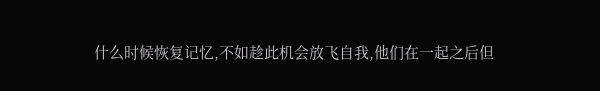什么时候恢复记忆,不如趁此机会放飞自我,他们在一起之后但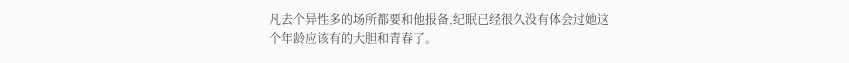凡去个异性多的场所都要和他报备,纪眠已经很久没有体会过她这个年龄应该有的大胆和青春了。